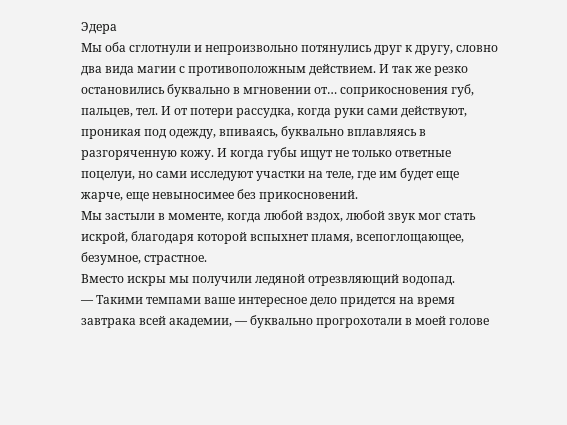Эдера
Мы оба сглотнули и непроизвольно потянулись друг к другу, словно два вида магии с противоположным действием. И так же резко остановились буквально в мгновении от… соприкосновения губ, пальцев, тел. И от потери рассудка, когда руки сами действуют, проникая под одежду, впиваясь, буквально вплавляясь в разгоряченную кожу. И когда губы ищут не только ответные поцелуи, но сами исследуют участки на теле, где им будет еще жарче, еще невыносимее без прикосновений.
Мы застыли в моменте, когда любой вздох, любой звук мог стать искрой, благодаря которой вспыхнет пламя, всепоглощающее, безумное, страстное.
Вместо искры мы получили ледяной отрезвляющий водопад.
— Такими темпами ваше интересное дело придется на время завтрака всей академии, — буквально прогрохотали в моей голове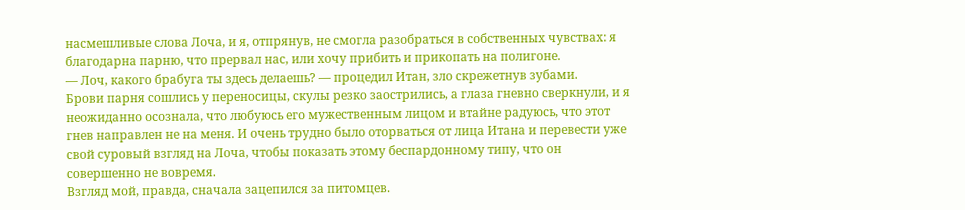насмешливые слова Лоча, и я, отпрянув, не смогла разобраться в собственных чувствах: я благодарна парню, что прервал нас, или хочу прибить и прикопать на полигоне.
— Лоч, какого брабуга ты здесь делаешь? — процедил Итан, зло скрежетнув зубами.
Брови парня сошлись у переносицы, скулы резко заострились, а глаза гневно сверкнули, и я неожиданно осознала, что любуюсь его мужественным лицом и втайне радуюсь, что этот гнев направлен не на меня. И очень трудно было оторваться от лица Итана и перевести уже свой суровый взгляд на Лоча, чтобы показать этому беспардонному типу, что он совершенно не вовремя.
Взгляд мой, правда, сначала зацепился за питомцев.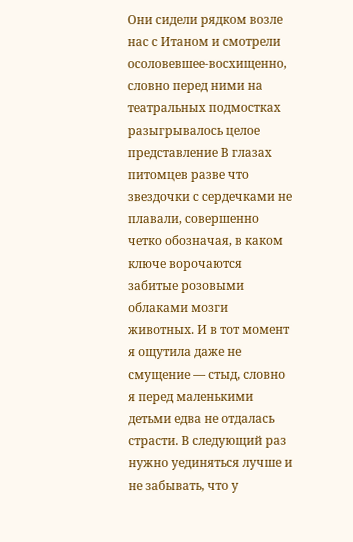Они сидели рядком возле нас с Итаном и смотрели осоловевшее-восхищенно, словно перед ними на театральных подмостках разыгрывалось целое представление В глазах питомцев разве что звездочки с сердечками не плавали, совершенно четко обозначая, в каком ключе ворочаются забитые розовыми облаками мозги животных. И в тот момент я ощутила даже не смущение — стыд, словно я перед маленькими детьми едва не отдалась страсти. В следующий раз нужно уединяться лучше и не забывать, что у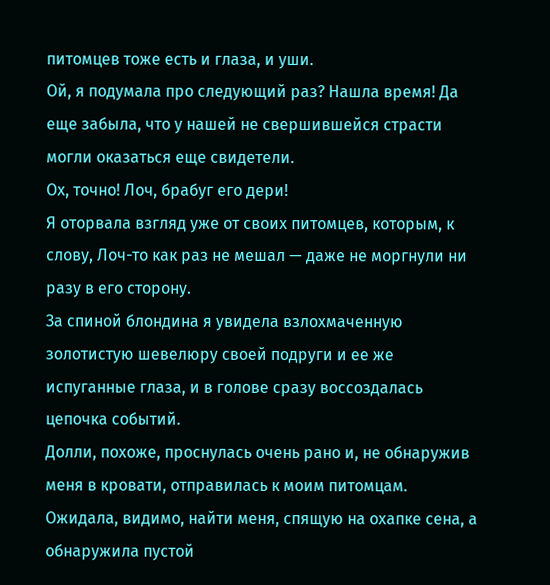питомцев тоже есть и глаза, и уши.
Ой, я подумала про следующий раз? Нашла время! Да еще забыла, что у нашей не свершившейся страсти могли оказаться еще свидетели.
Ох, точно! Лоч, брабуг его дери!
Я оторвала взгляд уже от своих питомцев, которым, к слову, Лоч-то как раз не мешал — даже не моргнули ни разу в его сторону.
За спиной блондина я увидела взлохмаченную золотистую шевелюру своей подруги и ее же испуганные глаза, и в голове сразу воссоздалась цепочка событий.
Долли, похоже, проснулась очень рано и, не обнаружив меня в кровати, отправилась к моим питомцам. Ожидала, видимо, найти меня, спящую на охапке сена, а обнаружила пустой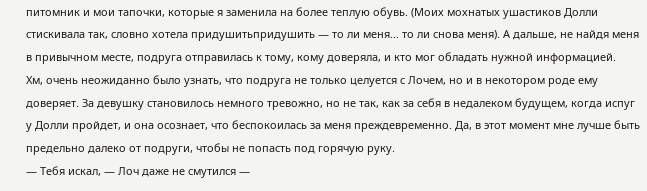питомник и мои тапочки, которые я заменила на более теплую обувь. (Моих мохнатых ушастиков Долли стискивала так, словно хотела придушитьпридушить — то ли меня… то ли снова меня). А дальше, не найдя меня в привычном месте, подруга отправилась к тому, кому доверяла, и кто мог обладать нужной информацией.
Хм, очень неожиданно было узнать, что подруга не только целуется с Лочем, но и в некотором роде ему доверяет. За девушку становилось немного тревожно, но не так, как за себя в недалеком будущем, когда испуг у Долли пройдет, и она осознает, что беспокоилась за меня преждевременно. Да, в этот момент мне лучше быть предельно далеко от подруги, чтобы не попасть под горячую руку.
— Тебя искал, — Лоч даже не смутился —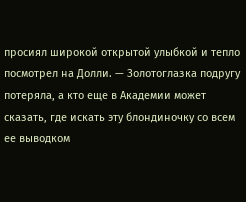просиял широкой открытой улыбкой и тепло посмотрел на Долли. — Золотоглазка подругу потеряла, а кто еще в Академии может сказать, где искать эту блондиночку со всем ее выводком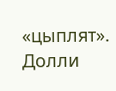«цыплят».
Долли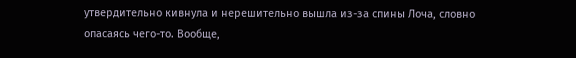утвердительно кивнула и нерешительно вышла из-за спины Лоча, словно опасаясь чего-то. Вообще,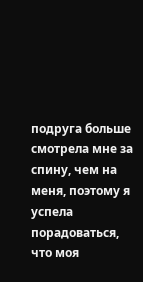подруга больше смотрела мне за спину, чем на меня, поэтому я успела порадоваться, что моя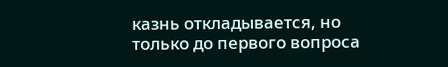казнь откладывается, но только до первого вопроса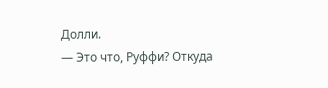Долли.
— Это что, Руффи? Откуда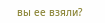вы ее взяли?